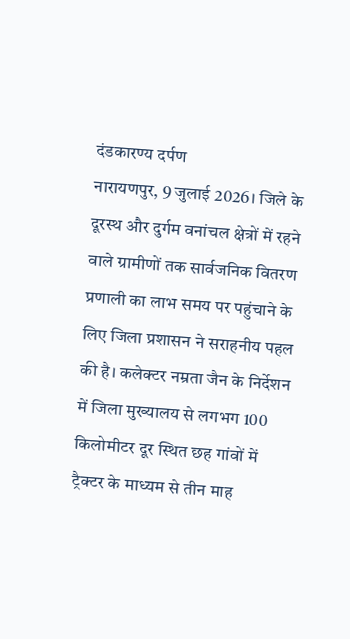दंडकारण्य दर्पण
नारायणपुर, 9 जुलाई 2026। जिले के दूरस्थ और दुर्गम वनांचल क्षेत्रों में रहने वाले ग्रामीणों तक सार्वजनिक वितरण प्रणाली का लाभ समय पर पहुंचाने के लिए जिला प्रशासन ने सराहनीय पहल की है। कलेक्टर नम्रता जैन के निर्देशन में जिला मुख्यालय से लगभग 100 किलोमीटर दूर स्थित छह गांवों में ट्रैक्टर के माध्यम से तीन माह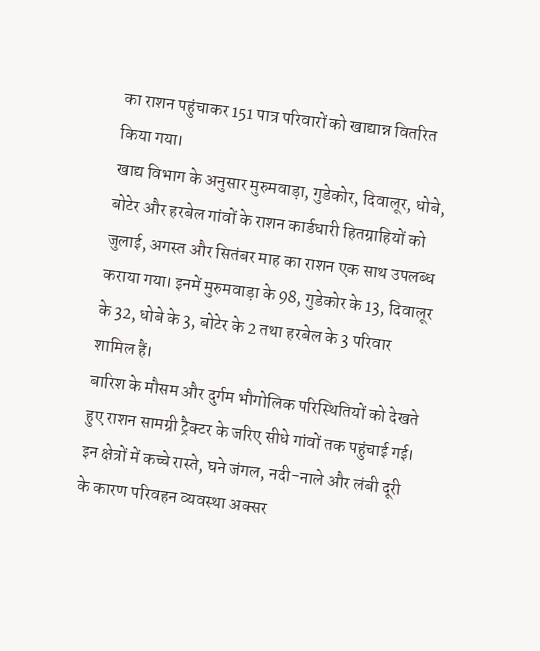का राशन पहुंचाकर 151 पात्र परिवारों को खाद्यान्न वितरित किया गया।
खाद्य विभाग के अनुसार मुरुमवाड़ा, गुडेकोर, दिवालूर, धोबे, बोटेर और हरबेल गांवों के राशन कार्डधारी हितग्राहियों को जुलाई, अगस्त और सितंबर माह का राशन एक साथ उपलब्ध कराया गया। इनमें मुरुमवाड़ा के 98, गुडेकोर के 13, दिवालूर के 32, धोबे के 3, बोटेर के 2 तथा हरबेल के 3 परिवार शामिल हैं।
बारिश के मौसम और दुर्गम भौगोलिक परिस्थितियों को देखते हुए राशन सामग्री ट्रैक्टर के जरिए सीधे गांवों तक पहुंचाई गई। इन क्षेत्रों में कच्चे रास्ते, घने जंगल, नदी-नाले और लंबी दूरी के कारण परिवहन व्यवस्था अक्सर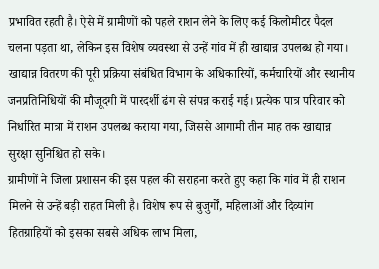प्रभावित रहती है। ऐसे में ग्रामीणों को पहले राशन लेने के लिए कई किलोमीटर पैदल चलना पड़ता था, लेकिन इस विशेष व्यवस्था से उन्हें गांव में ही खाद्यान्न उपलब्ध हो गया।
खाद्यान्न वितरण की पूरी प्रक्रिया संबंधित विभाग के अधिकारियों, कर्मचारियों और स्थानीय जनप्रतिनिधियों की मौजूदगी में पारदर्शी ढंग से संपन्न कराई गई। प्रत्येक पात्र परिवार को निर्धारित मात्रा में राशन उपलब्ध कराया गया, जिससे आगामी तीन माह तक खाद्यान्न सुरक्षा सुनिश्चित हो सके।
ग्रामीणों ने जिला प्रशासन की इस पहल की सराहना करते हुए कहा कि गांव में ही राशन मिलने से उन्हें बड़ी राहत मिली है। विशेष रूप से बुजुर्गों, महिलाओं और दिव्यांग हितग्राहियों को इसका सबसे अधिक लाभ मिला,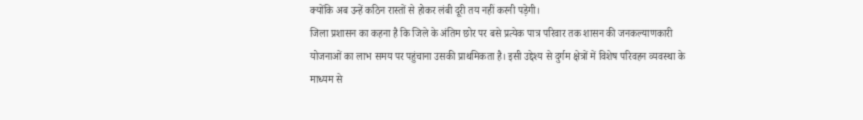क्योंकि अब उन्हें कठिन रास्तों से होकर लंबी दूरी तय नहीं करनी पड़ेगी।
जिला प्रशासन का कहना है कि जिले के अंतिम छोर पर बसे प्रत्येक पात्र परिवार तक शासन की जनकल्याणकारी योजनाओं का लाभ समय पर पहुंचाना उसकी प्राथमिकता है। इसी उद्देश्य से दुर्गम क्षेत्रों में विशेष परिवहन व्यवस्था के माध्यम से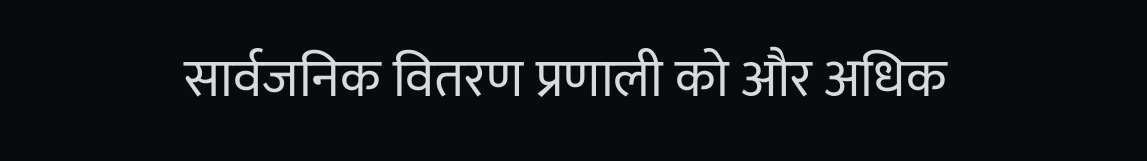सार्वजनिक वितरण प्रणाली को और अधिक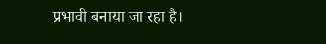प्रभावी बनाया जा रहा है।